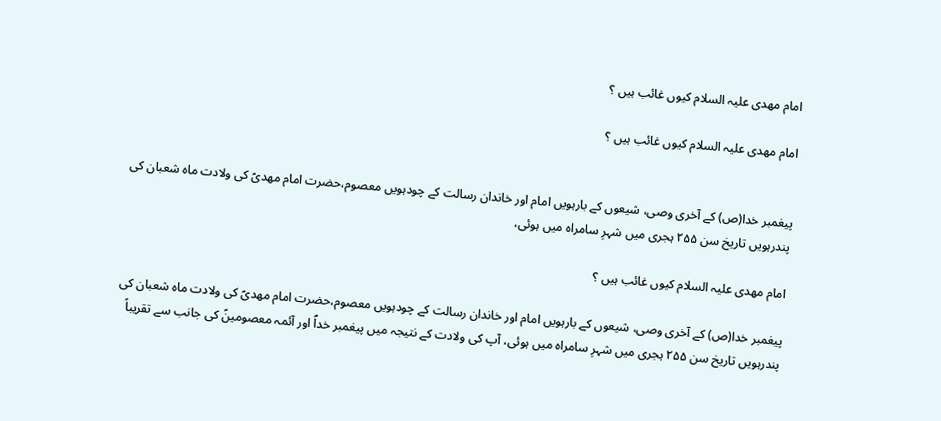امام مھدی علیہ السلام کیوں غائب ہیں ؟

امام مھدی علیہ السلام کیوں غائب ہیں ؟


پیغمبر خدا(ص) کے آخری وصی، شیعوں کے بارہویں امام اور خاندان رسالت کے چودہویں معصوم،حضرت امام مھدیؑ کی ولادت ماہ شعبان کی پندرہویں تاریخ سن ۲۵۵ ہجری میں شہرِ سامراہ میں ہوئی،

امام مھدی علیہ السلام کیوں غائب ہیں ؟

پیغمبر خدا(ص) کے آخری وصی، شیعوں کے بارہویں امام اور خاندان رسالت کے چودہویں معصوم،حضرت امام مھدیؑ کی ولادت ماہ شعبان کی پندرہویں تاریخ سن ۲۵۵ ہجری میں شہرِ سامراہ میں ہوئی، آپ کی ولادت کے نتیجہ میں پیغمبر خداؐ اور آئمہ معصومینؑ کی جانب سے تقریباً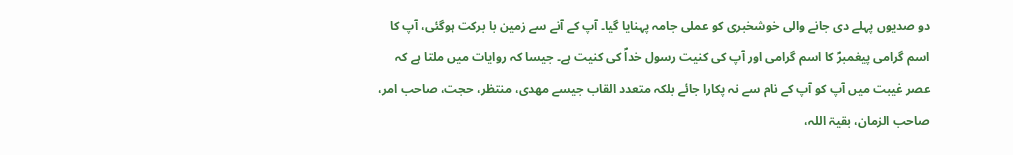دو صدیوں پہلے دی جانے والی خوشخبری کو عملی جامہ پہنایا گیا۔ آپ کے آنے سے زمین با برکت ہوگئی، آپ کا اسم گرامی پیغمبرؐ کا اسم گرامی اور آپ کی کنیت رسول خداؐ کی کنیت ہے۔ جیسا کہ روایات میں ملتا ہے کہ عصر غیبت میں آپ کو آپ کے نام سے نہ پکارا جائے بلکہ متعدد القاب جیسے مھدی، منتظر، حجت، صاحب امر، صاحب الزمان، بقیۃ اللہ،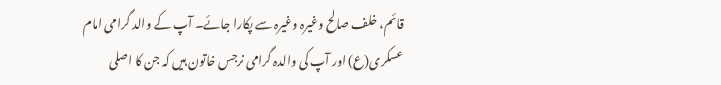قائم، خلف صالح وغیرہ وغیرہ سے پکارا جائے۔ آپ کے والد گرامی امام عسکری(ع) اور آپ کی والدہ گرامی نرجس خاتون ہیں کہ جن کا اصلی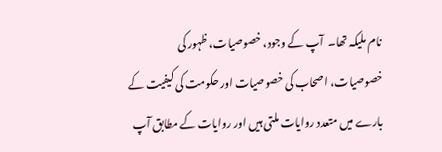نام ملیکہ تھا۔  آپ کے وجود، خصوصیات، ظہور کی خصوصیات، اصحاب کی خصوصیات اور حکومت کی کیفیت کے بارے میں متعدد روایات ملتی ہیں اور روایات کے مطابق آپ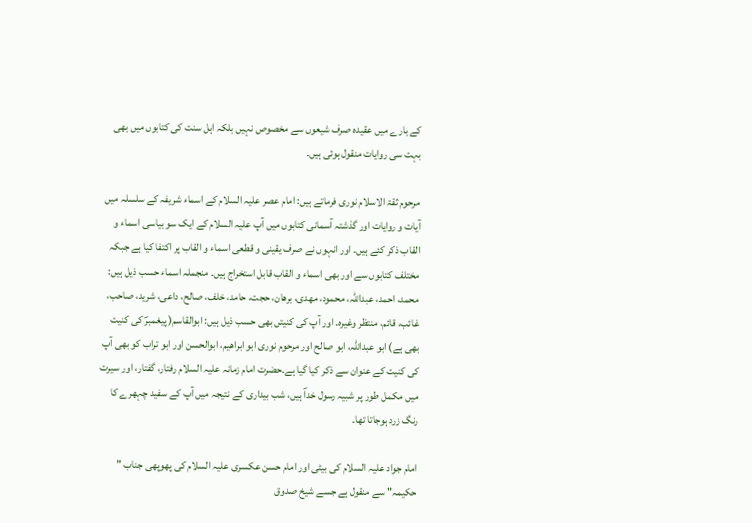کے بارے میں عقیدہ صرف شیعوں سے مخصوص نہیں بلکہ اہل سنت کی کتابوں میں بھی بہت سی روایات منقول ہوئی ہیں۔

مرحوم ثقۃ الاسلام نوری فرماتے ہیں: امام عصر علیہ السلام کے اسماء شریفہ کے سلسلہ میں آیات و روایات اور گذشتہ آسمانی کتابوں میں آپ علیہ السلام کے ایک سو بیاسی اسماء و القاب ذکر کئے ہیں۔ اور انہوں نے صرف یقینی و قطعی اسماء و القاب پر اکتفا کیا ہے جبکہ مختلف کتابوں سے اور بھی اسماء و القاب قابل استخراج ہیں۔ منجملہ اسماء حسب ذیل ہیں: محمد، احمد، عبداللہ، محمود، مھدی، برھان، حجت، حامد، خلف، صالح، داعی، شرید، صاحب، غائب، قائم، منتظر وغیرہ۔ اور آپ کی کنیتں بھی حسب ذیل ہیں: ابوالقاسم( پیغمبرؐ کی کنیت بھی ہے) ابو عبداللہ، ابو صالح اور مرحوم نوری ابو ابراھیم، ابوالحسن اور ابو تراب کو بھی آپ کی کنیت کے عنوان سے ذکر کیا گیا ہے۔حضرت امام زمانہ علیہ السلام رفتار، گفتار، اور سیرت میں مکمل طور پر شبیہ رسول خداؐ ہیں، شب بیداری کے نتیجہ میں آپ کے سفید چہھرے کا رنگ زرد ہوجاتا تھا۔

امام جواد علیہ السلام کی بیٹی اور امام حسن عکسری علیہ السلام کی پھوپھی جناب " حکیمہ" سے منقول ہے جسے شیخ صدوق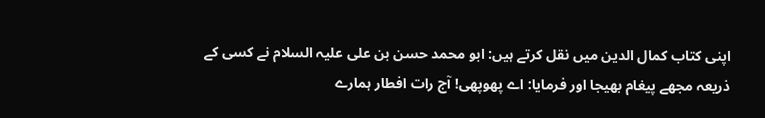اپنی کتاب کمال الدین میں نقل کرتے ہیں: ابو محمد حسن بن علی علیہ السلام نے کسی کے ذریعہ مجھے پیغام بھیجا اور فرمایا: اے پھوپھی! آج رات افطار ہمارے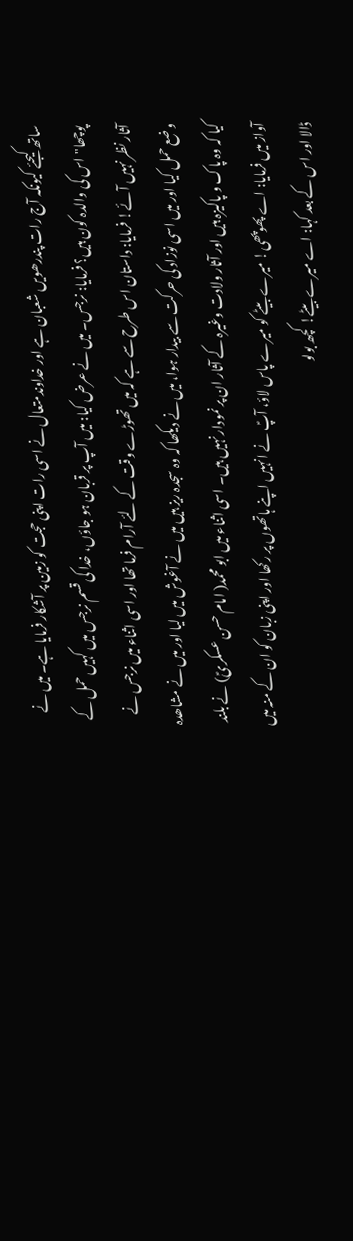ساتھ کیجئے کیونکہ آج رات پندرھویں شعبان ہے اور خداوندمتعال نے اسی رات اپنی حجت کو زمین پر آشکار فرمایا ہے۔ میں نے پوچھا" اس کی والدہ کون ہیں؟ فرمایا: نرجس۔ میں نے عرض کیا: میں آپ پر قربان ہو جاؤں، خدا کی قسم نرجس میں کہیں حمل کے آثار نظر نہیں آئے! فرمایا: داستان اس طرح سے ہے کہ میں تھوڑے وقت کے لئے آرام فرما تھا اور اسی اثناء میں نرجس نے وضع حمل کیا اور میں اسی نوزاد کی حرکت سے بیدار ہوا، میں نے دیکھا کہ وہ سجدہ ریز ہیں میں نے آغوش میں لیا اور میں نے مشاھدہ کیا کہ وہ پاک و پاکیزہ ہیں اور آثار ولادت وغیرہ کے آثار ان پر نمودار نہیں ہیں۔ اسی اثناء میں ابو محمد( امام حسن عسکریؑ) نے بلند آواز میں فرمایا: اے پھوپھی! میرے بیٹے کو میرے پاس لاؤ، آپؑ نے انہیں اپنے ہاتھوں پر رکھا اور اپنی زبان کو ان کے منہ میں ڈالا اور اس کے بعد کہا: اے میرے بیٹے! کچھ بولو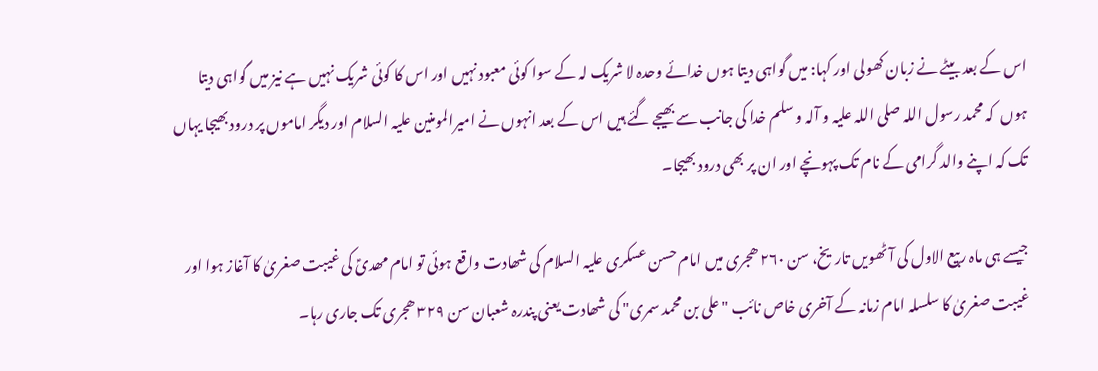اس کے بعد بیٹے نے زبان کھولی اور کہا: میں گواہی دیتا ہوں خدائے وحدہ لا شریک لہ کے سوا کوئی معبود نہیں اور اس کا کوئی شریک نہیں ہے نیز میں گواہی دیتا ہوں  کہ محمد رسول اللہ صلی اللہ علیہ و آلہ و سلم خدا کی جانب سے بھیجے گئے ہیں اس کے بعد انہوں نے امیرالمومنین علیہ السلام اور دیگر اماموں پر درود بھیجا یہاں تک کہ اپنے والد گرامی کے نام تک پہونچے اور ان پر بھی درود بھیجا۔

جیسے ہی ماہ ربیع الاول کی آٹھویں تاریخ، سن ۲۶۰ ھجری میں امام حسن عسکری علیہ السلام کی شھادت واقع ہوئی تو امام مھدیؑ کی غیبت صغریٰ کا آغاز ہوا اور غیبت صغریٰ کا سلسلہ امام زمانہ کے آخری خاص نائب "علی بن محمد سمری" کی شھادت یعنی پندرہ شعبان سن ۳۲۹ ھجری تک جاری رہا۔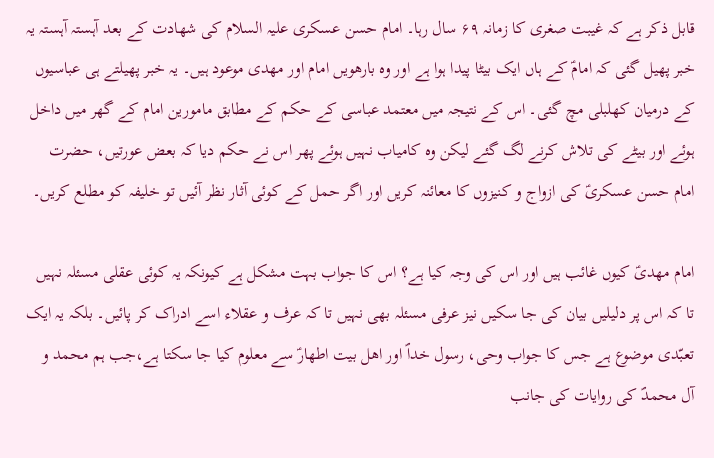قابل ذکر ہے کہ غیبت صغری کا زمانہ ۶۹ سال رہا۔ امام حسن عسکری علیہ السلام کی شھادت کے بعد آہستہ آہستہ یہ خبر پھیل گئی کہ امامؑ کے ہاں ایک بیٹا پیدا ہوا ہے اور وہ بارھویں امام اور مھدی موعود ہیں۔ یہ خبر پھیلتے ہی عباسیوں کے درمیان کھلبلی مچ گئی۔ اس کے نتیجہ میں معتمد عباسی کے حکم کے مطابق مامورین امام کے گھر میں داخل ہوئے اور بیٹے کی تلاش کرنے لگ گئے لیکن وہ کامیاب نہیں ہوئے پھر اس نے حکم دیا کہ بعض عورتیں، حضرت امام حسن عسکریؑ کی ازواج و کنیزوں کا معائنہ کریں اور اگر حمل کے کوئی آثار نظر آئیں تو خلیفہ کو مطلع کریں۔

امام مھدیؑ کیوں غائب ہیں اور اس کی وجہ کیا ہے؟ اس کا جواب بہت مشکل ہے کیونکہ یہ کوئی عقلی مسئلہ نہیں تا کہ اس پر دلیلیں بیان کی جا سکیں نیز عرفی مسئلہ بھی نہیں تا کہ عرف و عقلاء اسے ادراک کر پائیں۔ بلکہ یہ ایک تعبّدی موضوع ہے جس کا جواب وحی، رسول خداؐ اور اھل بیت اطھارؑ سے معلوم کیا جا سکتا ہے،جب ہم محمد و آل محمدؐ کی روایات کی جانب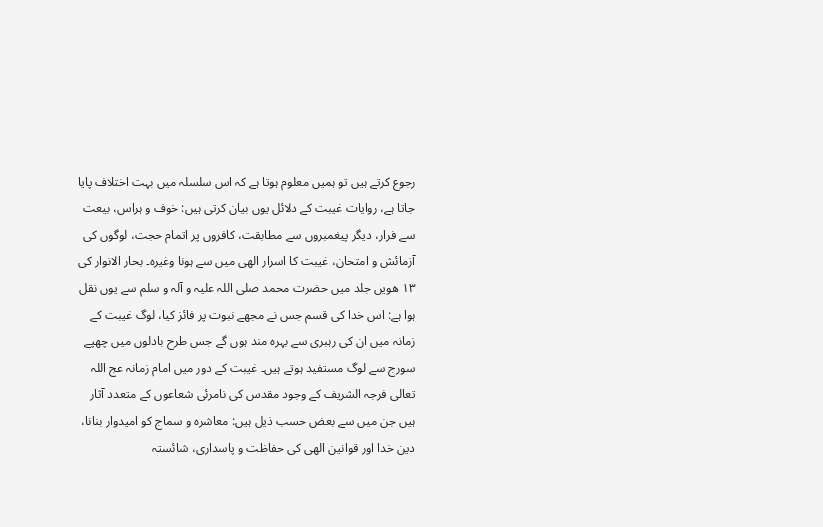رجوع کرتے ہیں تو ہمیں معلوم ہوتا ہے کہ اس سلسلہ میں بہت اختلاف پایا جاتا ہے، روایات غیبت کے دلائل یوں بیان کرتی ہیں: خوف و ہراس، بیعت سے فرار، دیگر پیغمبروں سے مطابقت، کافروں پر اتمام حجت، لوگوں کی آزمائش و امتحان، غیبت کا اسرار الھی میں سے ہونا وغیرہ۔ بحار الانوار کی ۱۳ ھویں جلد میں حضرت محمد صلی اللہ علیہ و آلہ و سلم سے یوں نقل ہوا ہے: اس خدا کی قسم جس نے مجھے نبوت پر فائز کیا، لوگ غیبت کے زمانہ میں ان کی رہبری سے بہرہ مند ہوں گے جس طرح بادلوں میں چھپے سورج سے لوگ مستفید ہوتے ہیں۔ غیبت کے دور میں امام زمانہ عج اللہ تعالی فرجہ الشریف کے وجود مقدس کی نامرئی شعاعوں کے متعدد آثار ہیں جن میں سے بعض حسب ذیل ہیں: معاشرہ و سماج کو امیدوار بنانا، دین خدا اور قوانین الھی کی حفاظت و پاسداری، شائستہ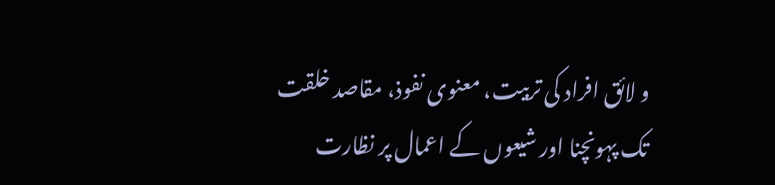و لائق افراد کی تربیت، معنوی نفوذ، مقاصد خلقت تک پہونچنا اور شیعوں کے اعمال پر نظارت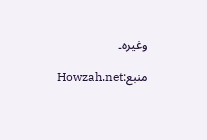وغیرہ۔

منبع:Howzah.net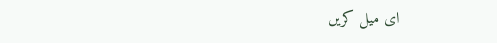ای میل کریں